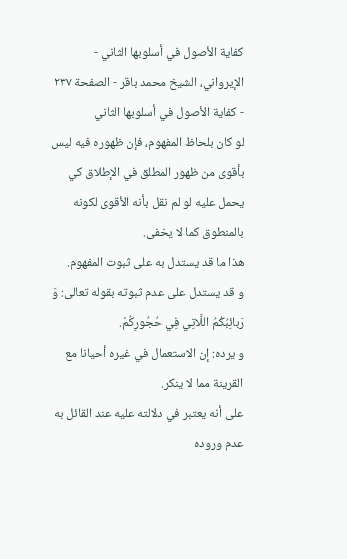كفاية الأصول في أسلوبها الثاني - الإيرواني، الشيخ محمد باقر - الصفحة ٢٣٧ - كفاية الأصول في أسلوبها الثاني
لو كان بلحاظ المفهوم، فإن ظهوره فيه ليس بأقوى من ظهور المطلق في الإطلاق كي يحمل عليه لو لم نقل بأنه الأقوى لكونه بالمنطوق كما لا يخفى.
هذا ما قد يستدل به على ثبوت المفهوم.
و قد يستدل على عدم ثبوته بقوله تعالى: وَ رَبائِبُكُمُ اللَّاتِي فِي حُجُورِكُمْ.
و يرده: إن الاستعمال في غيره أحيانا مع القرينة مما لا ينكر.
على أنه يعتبر في دلالته عليه عند القائل به عدم وروده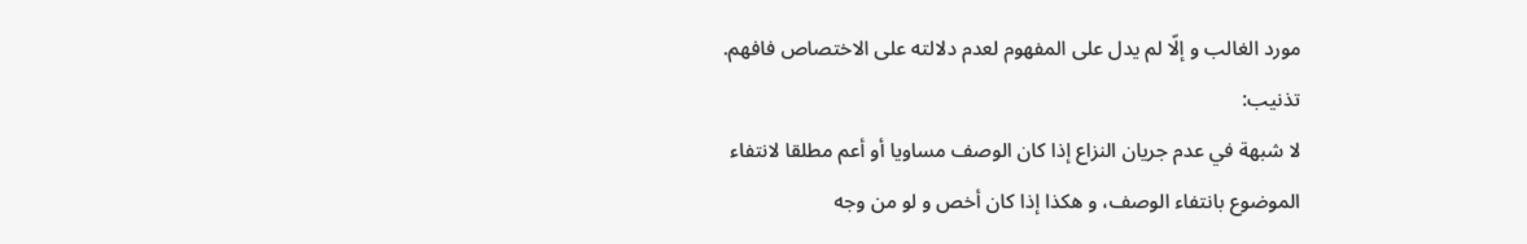مورد الغالب و إلّا لم يدل على المفهوم لعدم دلالته على الاختصاص فافهم.
تذنيب:
لا شبهة في عدم جريان النزاع إذا كان الوصف مساويا أو أعم مطلقا لانتفاء الموضوع بانتفاء الوصف، و هكذا إذا كان أخص و لو من وجه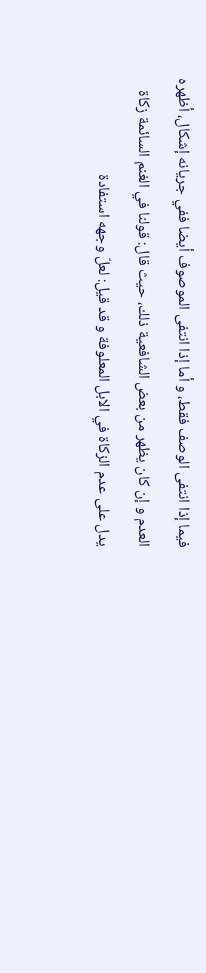فيما إذا انتفى الوصف فقط، و أما إذا انتفى الموصوف أيضا ففي جريانه إشكال، أظهره العدم و إن كان يظهر من بعض الشافعية ذلك، حيث قال: قولنا في الغنم السائمة زكاة يدل على عدم الزكاة في الابل المعلوفة و قد قيل: لعلّ وجهه استفادة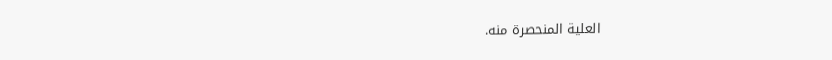العلية المنحصرة منه.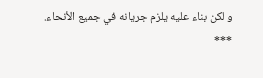و لكن بناء عليه يلزم جريانه في جميع الأنحاء.
***